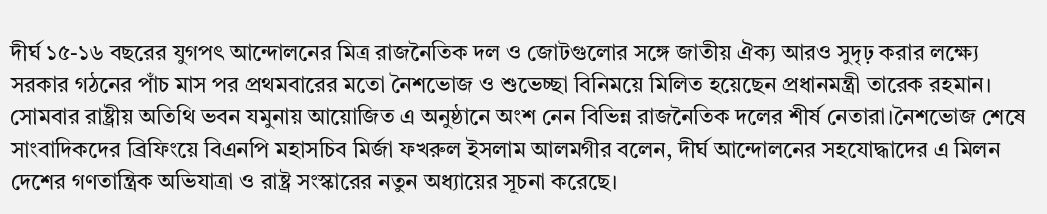দীর্ঘ ১৫-১৬ বছরের যুগপৎ আন্দোলনের মিত্র রাজনৈতিক দল ও জোটগুলোর সঙ্গে জাতীয় ঐক্য আরও সুদৃঢ় করার লক্ষ্যে সরকার গঠনের পাঁচ মাস পর প্রথমবারের মতো নৈশভোজ ও শুভেচ্ছা বিনিময়ে মিলিত হয়েছেন প্রধানমন্ত্রী তারেক রহমান। সোমবার রাষ্ট্রীয় অতিথি ভবন যমুনায় আয়োজিত এ অনুষ্ঠানে অংশ নেন বিভিন্ন রাজনৈতিক দলের শীর্ষ নেতারা।নৈশভোজ শেষে সাংবাদিকদের ব্রিফিংয়ে বিএনপি মহাসচিব মির্জা ফখরুল ইসলাম আলমগীর বলেন, দীর্ঘ আন্দোলনের সহযোদ্ধাদের এ মিলন দেশের গণতান্ত্রিক অভিযাত্রা ও রাষ্ট্র সংস্কারের নতুন অধ্যায়ের সূচনা করেছে।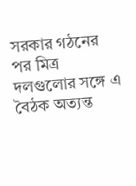সরকার গঠনের পর মিত্র দলগুলোর সঙ্গে এ বৈঠক অত্যন্ত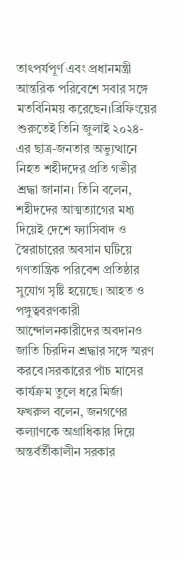তাৎপর্যপূর্ণ এবং প্রধানমন্ত্রী আন্তরিক পরিবেশে সবার সঙ্গে মতবিনিময় করেছেন।ব্রিফিংয়ের শুরুতেই তিনি জুলাই ২০২৪-এর ছাত্র-জনতার অভ্যুত্থানে নিহত শহীদদের প্রতি গভীর শ্রদ্ধা জানান। তিনি বলেন, শহীদদের আত্মত্যাগের মধ্য দিয়েই দেশে ফ্যাসিবাদ ও স্বৈরাচারের অবসান ঘটিয়ে গণতান্ত্রিক পরিবেশ প্রতিষ্ঠার সুযোগ সৃষ্টি হয়েছে। আহত ও পঙ্গুত্ববরণকারী আন্দোলনকারীদের অবদানও জাতি চিরদিন শ্রদ্ধার সঙ্গে স্মরণ করবে।সরকারের পাঁচ মাসের কার্যক্রম তুলে ধরে মির্জা ফখরুল বলেন, জনগণের কল্যাণকে অগ্রাধিকার দিয়ে অন্তর্বর্তীকালীন সরকার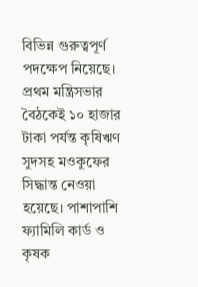বিভিন্ন গুরুত্বপূর্ণ পদক্ষেপ নিয়েছে। প্রথম মন্ত্রিসভার বৈঠকেই ১০ হাজার টাকা পর্যন্ত কৃষিঋণ সুদসহ মওকুফের সিদ্ধান্ত নেওয়া হয়েছে। পাশাপাশি ফ্যামিলি কার্ড ও কৃষক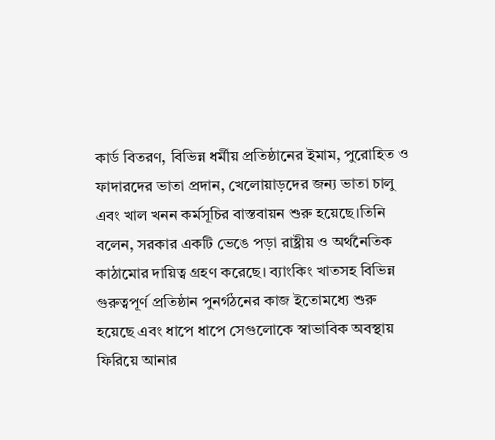কার্ড বিতরণ, বিভিন্ন ধর্মীয় প্রতিষ্ঠানের ইমাম, পুরোহিত ও ফাদারদের ভাতা প্রদান, খেলোয়াড়দের জন্য ভাতা চালু এবং খাল খনন কর্মসূচির বাস্তবায়ন শুরু হয়েছে।তিনি বলেন, সরকার একটি ভেঙে পড়া রাষ্ট্রীয় ও অর্থনৈতিক কাঠামোর দায়িত্ব গ্রহণ করেছে। ব্যাংকিং খাতসহ বিভিন্ন গুরুত্বপূর্ণ প্রতিষ্ঠান পুনর্গঠনের কাজ ইতোমধ্যে শুরু হয়েছে এবং ধাপে ধাপে সেগুলোকে স্বাভাবিক অবস্থায় ফিরিয়ে আনার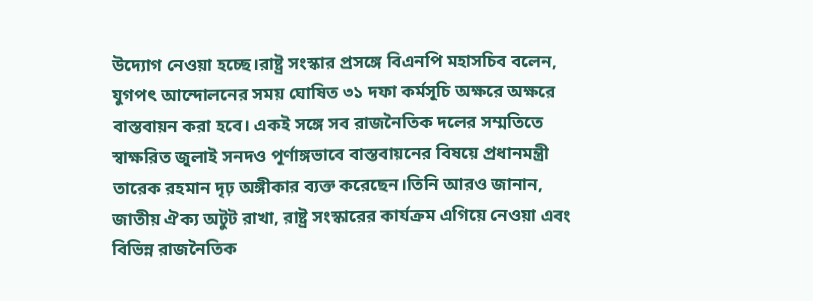উদ্যোগ নেওয়া হচ্ছে।রাষ্ট্র সংস্কার প্রসঙ্গে বিএনপি মহাসচিব বলেন, যুগপৎ আন্দোলনের সময় ঘোষিত ৩১ দফা কর্মসূচি অক্ষরে অক্ষরে বাস্তবায়ন করা হবে। একই সঙ্গে সব রাজনৈতিক দলের সম্মতিতে স্বাক্ষরিত জুলাই সনদও পূর্ণাঙ্গভাবে বাস্তবায়নের বিষয়ে প্রধানমন্ত্রী তারেক রহমান দৃঢ় অঙ্গীকার ব্যক্ত করেছেন।তিনি আরও জানান, জাতীয় ঐক্য অটুট রাখা, রাষ্ট্র সংস্কারের কার্যক্রম এগিয়ে নেওয়া এবং বিভিন্ন রাজনৈতিক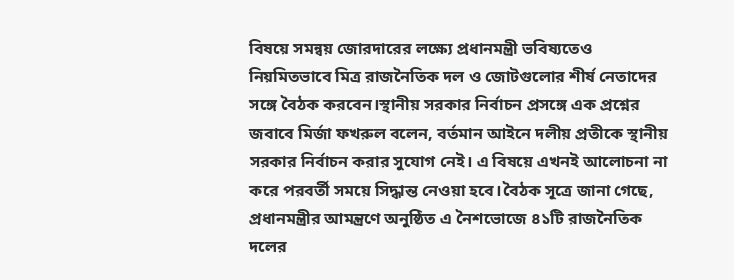বিষয়ে সমন্বয় জোরদারের লক্ষ্যে প্রধানমন্ত্রী ভবিষ্যতেও নিয়মিতভাবে মিত্র রাজনৈতিক দল ও জোটগুলোর শীর্ষ নেতাদের সঙ্গে বৈঠক করবেন।স্থানীয় সরকার নির্বাচন প্রসঙ্গে এক প্রশ্নের জবাবে মির্জা ফখরুল বলেন, বর্তমান আইনে দলীয় প্রতীকে স্থানীয় সরকার নির্বাচন করার সুযোগ নেই। এ বিষয়ে এখনই আলোচনা না করে পরবর্তী সময়ে সিদ্ধান্ত নেওয়া হবে।বৈঠক সূত্রে জানা গেছে, প্রধানমন্ত্রীর আমন্ত্রণে অনুষ্ঠিত এ নৈশভোজে ৪১টি রাজনৈতিক দলের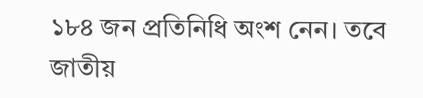১৮৪ জন প্রতিনিধি অংশ নেন। তবে জাতীয়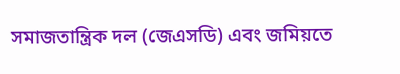সমাজতান্ত্রিক দল (জেএসডি) এবং জমিয়তে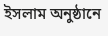ইসলাম অনুষ্ঠানে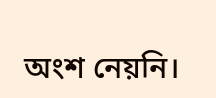অংশ নেয়নি।